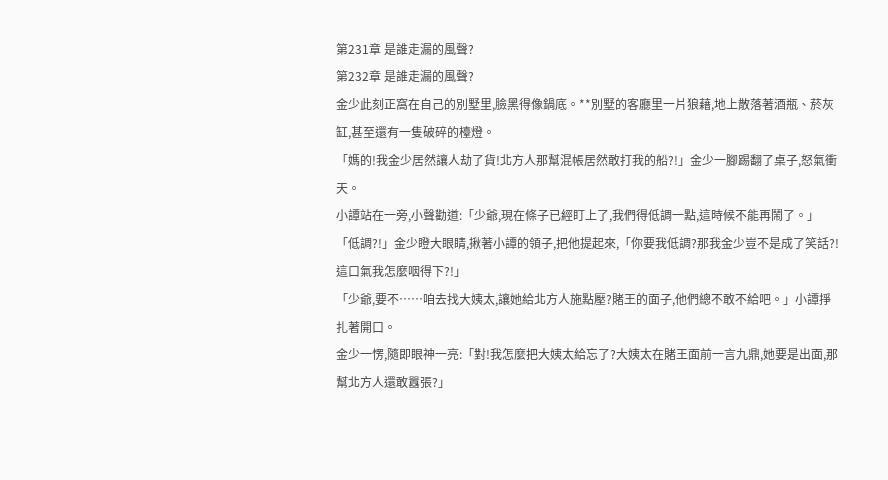第231章 是誰走漏的風聲?
第232章 是誰走漏的風聲?
金少此刻正窩在自己的別墅里,臉黑得像鍋底。**別墅的客廳里一片狼藉,地上散落著酒瓶、菸灰缸,甚至還有一隻破碎的檯燈。
「媽的!我金少居然讓人劫了貨!北方人那幫混帳居然敢打我的船?!」金少一腳踢翻了桌子,怒氣衝天。
小譚站在一旁,小聲勸道:「少爺,現在條子已經盯上了,我們得低調一點,這時候不能再鬧了。」
「低調?!」金少瞪大眼睛,揪著小譚的領子,把他提起來,「你要我低調?那我金少豈不是成了笑話?!這口氣我怎麼咽得下?!」
「少爺,要不……咱去找大姨太,讓她給北方人施點壓?賭王的面子,他們總不敢不給吧。」小譚掙扎著開口。
金少一愣,隨即眼神一亮:「對!我怎麼把大姨太給忘了?大姨太在賭王面前一言九鼎,她要是出面,那幫北方人還敢囂張?」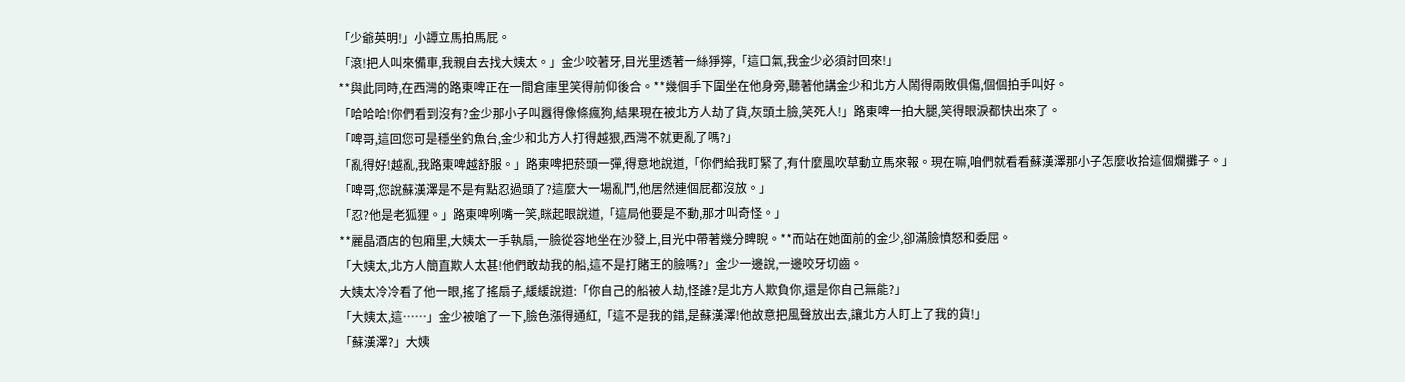「少爺英明!」小譚立馬拍馬屁。
「滾!把人叫來備車,我親自去找大姨太。」金少咬著牙,目光里透著一絲猙獰,「這口氣,我金少必須討回來!」
**與此同時,在西灣的路東啤正在一間倉庫里笑得前仰後合。**幾個手下圍坐在他身旁,聽著他講金少和北方人鬧得兩敗俱傷,個個拍手叫好。
「哈哈哈!你們看到沒有?金少那小子叫囂得像條瘋狗,結果現在被北方人劫了貨,灰頭土臉,笑死人!」路東啤一拍大腿,笑得眼淚都快出來了。
「啤哥,這回您可是穩坐釣魚台,金少和北方人打得越狠,西灣不就更亂了嗎?」
「亂得好!越亂,我路東啤越舒服。」路東啤把菸頭一彈,得意地說道,「你們給我盯緊了,有什麼風吹草動立馬來報。現在嘛,咱們就看看蘇漢澤那小子怎麼收拾這個爛攤子。」
「啤哥,您說蘇漢澤是不是有點忍過頭了?這麼大一場亂鬥,他居然連個屁都沒放。」
「忍?他是老狐狸。」路東啤咧嘴一笑,眯起眼說道,「這局他要是不動,那才叫奇怪。」
**麗晶酒店的包廂里,大姨太一手執扇,一臉從容地坐在沙發上,目光中帶著幾分睥睨。**而站在她面前的金少,卻滿臉憤怒和委屈。
「大姨太,北方人簡直欺人太甚!他們敢劫我的船,這不是打賭王的臉嗎?」金少一邊說,一邊咬牙切齒。
大姨太冷冷看了他一眼,搖了搖扇子,緩緩說道:「你自己的船被人劫,怪誰?是北方人欺負你,還是你自己無能?」
「大姨太,這……」金少被嗆了一下,臉色漲得通紅,「這不是我的錯,是蘇漢澤!他故意把風聲放出去,讓北方人盯上了我的貨!」
「蘇漢澤?」大姨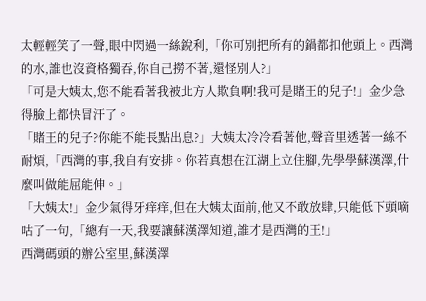太輕輕笑了一聲,眼中閃過一絲銳利,「你可別把所有的鍋都扣他頭上。西灣的水,誰也沒資格獨吞,你自己撈不著,還怪別人?」
「可是大姨太,您不能看著我被北方人欺負啊!我可是賭王的兒子!」金少急得臉上都快冒汗了。
「賭王的兒子?你能不能長點出息?」大姨太冷冷看著他,聲音里透著一絲不耐煩,「西灣的事,我自有安排。你若真想在江湖上立住腳,先學學蘇漢澤,什麼叫做能屈能伸。」
「大姨太!」金少氣得牙痒痒,但在大姨太面前,他又不敢放肆,只能低下頭嘀咕了一句,「總有一天,我要讓蘇漢澤知道,誰才是西灣的王!」
西灣碼頭的辦公室里,蘇漢澤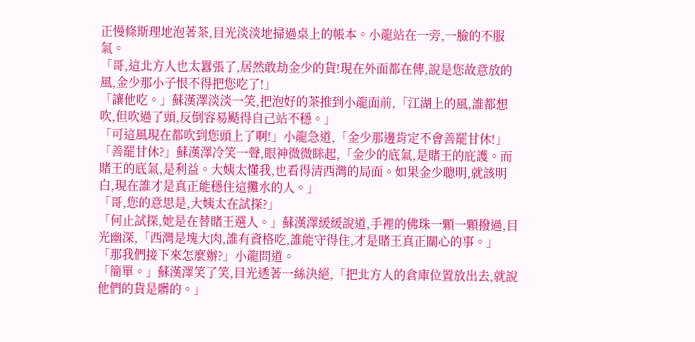正慢條斯理地泡著茶,目光淡淡地掃過桌上的帳本。小龍站在一旁,一臉的不服氣。
「哥,這北方人也太囂張了,居然敢劫金少的貨!現在外面都在傳,說是您故意放的風,金少那小子恨不得把您吃了!」
「讓他吃。」蘇漢澤淡淡一笑,把泡好的茶推到小龍面前,「江湖上的風,誰都想吹,但吹過了頭,反倒容易颳得自己站不穩。」
「可這風現在都吹到您頭上了啊!」小龍急道,「金少那邊肯定不會善罷甘休!」
「善罷甘休?」蘇漢澤冷笑一聲,眼神微微眯起,「金少的底氣,是賭王的庇護。而賭王的底氣,是利益。大姨太懂我,也看得清西灣的局面。如果金少聰明,就該明白,現在誰才是真正能穩住這攤水的人。」
「哥,您的意思是,大姨太在試探?」
「何止試探,她是在替賭王選人。」蘇漢澤緩緩說道,手裡的佛珠一顆一顆撥過,目光幽深,「西灣是塊大肉,誰有資格吃,誰能守得住,才是賭王真正關心的事。」
「那我們接下來怎麼辦?」小龍問道。
「簡單。」蘇漢澤笑了笑,目光透著一絲決絕,「把北方人的倉庫位置放出去,就說他們的貨是髒的。」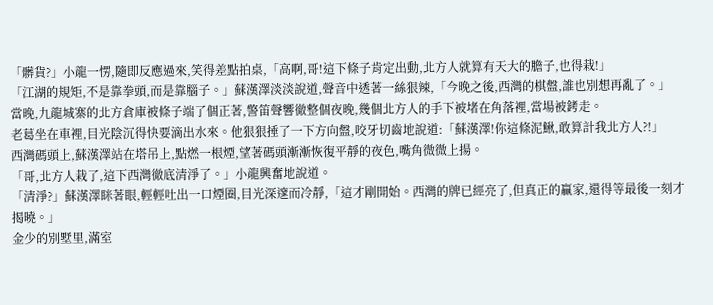「髒貨?」小龍一愣,隨即反應過來,笑得差點拍桌,「高啊,哥!這下條子肯定出動,北方人就算有天大的膽子,也得栽!」
「江湖的規矩,不是靠拳頭,而是靠腦子。」蘇漢澤淡淡說道,聲音中透著一絲狠辣,「今晚之後,西灣的棋盤,誰也別想再亂了。」
當晚,九龍城寨的北方倉庫被條子端了個正著,警笛聲響徹整個夜晚,幾個北方人的手下被堵在角落裡,當場被銬走。
老葛坐在車裡,目光陰沉得快要滴出水來。他狠狠捶了一下方向盤,咬牙切齒地說道:「蘇漢澤!你這條泥鰍,敢算計我北方人?!」
西灣碼頭上,蘇漢澤站在塔吊上,點燃一根煙,望著碼頭漸漸恢復平靜的夜色,嘴角微微上揚。
「哥,北方人栽了,這下西灣徹底清淨了。」小龍興奮地說道。
「清淨?」蘇漢澤眯著眼,輕輕吐出一口煙圈,目光深邃而冷靜,「這才剛開始。西灣的牌已經亮了,但真正的贏家,還得等最後一刻才揭曉。」
金少的別墅里,滿室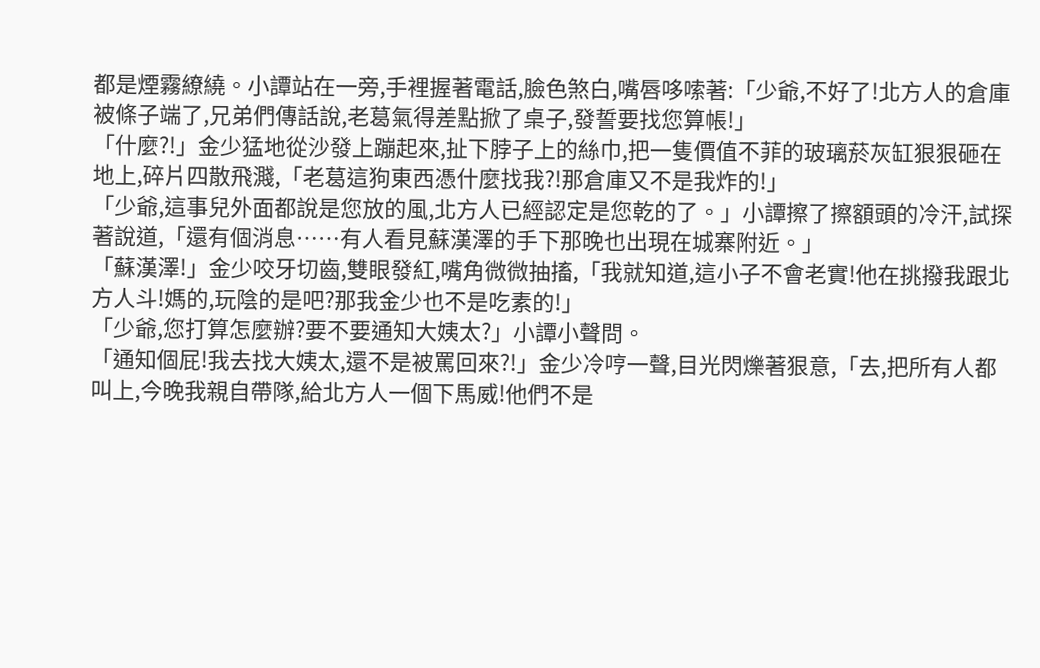都是煙霧繚繞。小譚站在一旁,手裡握著電話,臉色煞白,嘴唇哆嗦著:「少爺,不好了!北方人的倉庫被條子端了,兄弟們傳話說,老葛氣得差點掀了桌子,發誓要找您算帳!」
「什麼?!」金少猛地從沙發上蹦起來,扯下脖子上的絲巾,把一隻價值不菲的玻璃菸灰缸狠狠砸在地上,碎片四散飛濺,「老葛這狗東西憑什麼找我?!那倉庫又不是我炸的!」
「少爺,這事兒外面都說是您放的風,北方人已經認定是您乾的了。」小譚擦了擦額頭的冷汗,試探著說道,「還有個消息……有人看見蘇漢澤的手下那晚也出現在城寨附近。」
「蘇漢澤!」金少咬牙切齒,雙眼發紅,嘴角微微抽搐,「我就知道,這小子不會老實!他在挑撥我跟北方人斗!媽的,玩陰的是吧?那我金少也不是吃素的!」
「少爺,您打算怎麼辦?要不要通知大姨太?」小譚小聲問。
「通知個屁!我去找大姨太,還不是被罵回來?!」金少冷哼一聲,目光閃爍著狠意,「去,把所有人都叫上,今晚我親自帶隊,給北方人一個下馬威!他們不是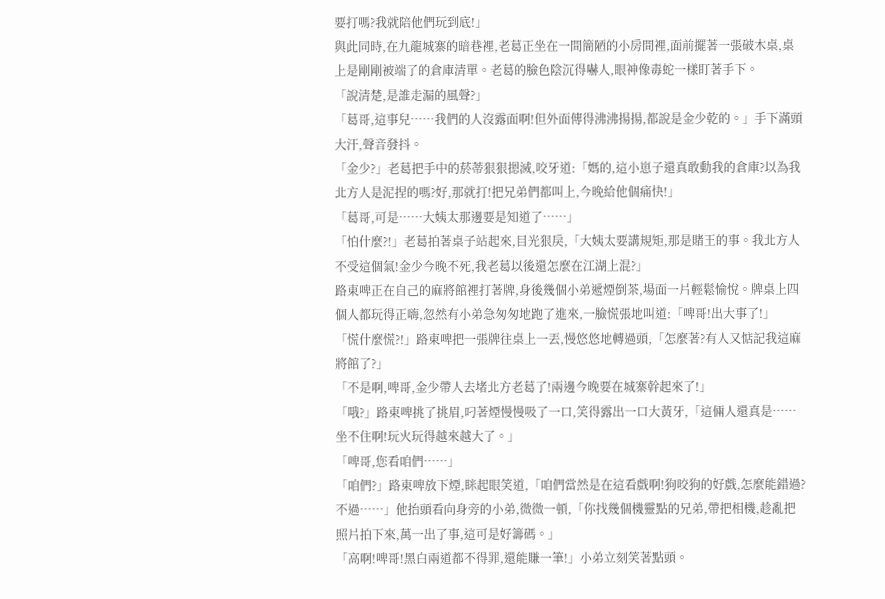要打嗎?我就陪他們玩到底!」
與此同時,在九龍城寨的暗巷裡,老葛正坐在一間簡陋的小房間裡,面前擺著一張破木桌,桌上是剛剛被端了的倉庫清單。老葛的臉色陰沉得嚇人,眼神像毒蛇一樣盯著手下。
「說清楚,是誰走漏的風聲?」
「葛哥,這事兒……我們的人沒露面啊!但外面傳得沸沸揚揚,都說是金少乾的。」手下滿頭大汗,聲音發抖。
「金少?」老葛把手中的菸蒂狠狠摁滅,咬牙道:「媽的,這小崽子還真敢動我的倉庫?以為我北方人是泥捏的嗎?好,那就打!把兄弟們都叫上,今晚給他個痛快!」
「葛哥,可是……大姨太那邊要是知道了……」
「怕什麼?!」老葛拍著桌子站起來,目光狠戾,「大姨太要講規矩,那是賭王的事。我北方人不受這個氣!金少今晚不死,我老葛以後還怎麼在江湖上混?」
路東啤正在自己的麻將館裡打著牌,身後幾個小弟遞煙倒茶,場面一片輕鬆愉悅。牌桌上四個人都玩得正嗨,忽然有小弟急匆匆地跑了進來,一臉慌張地叫道:「啤哥!出大事了!」
「慌什麼慌?!」路東啤把一張牌往桌上一丟,慢悠悠地轉過頭,「怎麼著?有人又惦記我這麻將館了?」
「不是啊,啤哥,金少帶人去堵北方老葛了!兩邊今晚要在城寨幹起來了!」
「哦?」路東啤挑了挑眉,叼著煙慢慢吸了一口,笑得露出一口大黃牙,「這倆人還真是……坐不住啊!玩火玩得越來越大了。」
「啤哥,您看咱們……」
「咱們?」路東啤放下煙,眯起眼笑道,「咱們當然是在這看戲啊!狗咬狗的好戲,怎麼能錯過?不過……」他抬頭看向身旁的小弟,微微一頓,「你找幾個機靈點的兄弟,帶把相機,趁亂把照片拍下來,萬一出了事,這可是好籌碼。」
「高啊!啤哥!黑白兩道都不得罪,還能賺一筆!」小弟立刻笑著點頭。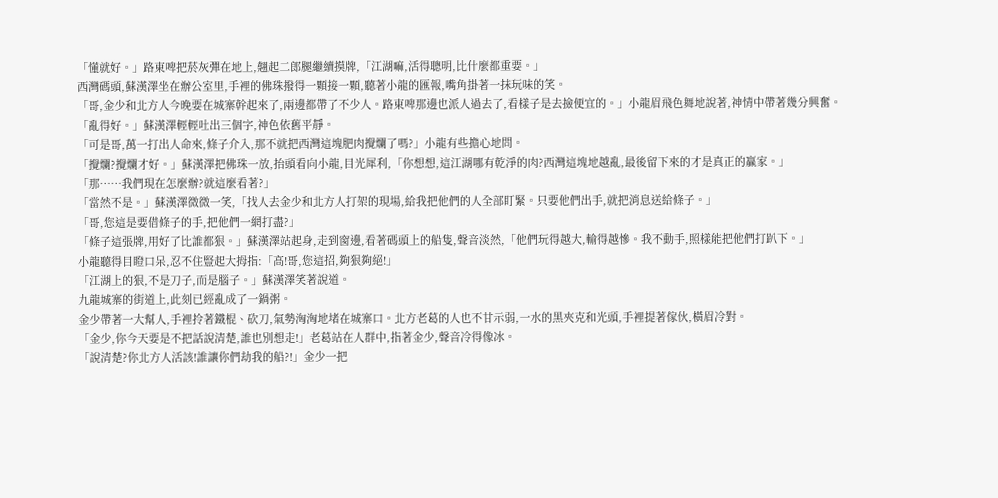「懂就好。」路東啤把菸灰彈在地上,翹起二郎腿繼續摸牌,「江湖嘛,活得聰明,比什麼都重要。」
西灣碼頭,蘇漢澤坐在辦公室里,手裡的佛珠撥得一顆接一顆,聽著小龍的匯報,嘴角掛著一抹玩味的笑。
「哥,金少和北方人今晚要在城寨幹起來了,兩邊都帶了不少人。路東啤那邊也派人過去了,看樣子是去撿便宜的。」小龍眉飛色舞地說著,神情中帶著幾分興奮。
「亂得好。」蘇漢澤輕輕吐出三個字,神色依舊平靜。
「可是哥,萬一打出人命來,條子介入,那不就把西灣這塊肥肉攪爛了嗎?」小龍有些擔心地問。
「攪爛?攪爛才好。」蘇漢澤把佛珠一放,抬頭看向小龍,目光犀利,「你想想,這江湖哪有乾淨的肉?西灣這塊地越亂,最後留下來的才是真正的贏家。」
「那……我們現在怎麼辦?就這麼看著?」
「當然不是。」蘇漢澤微微一笑,「找人去金少和北方人打架的現場,給我把他們的人全部盯緊。只要他們出手,就把消息送給條子。」
「哥,您這是要借條子的手,把他們一網打盡?」
「條子這張牌,用好了比誰都狠。」蘇漢澤站起身,走到窗邊,看著碼頭上的船隻,聲音淡然,「他們玩得越大,輸得越慘。我不動手,照樣能把他們打趴下。」
小龍聽得目瞪口呆,忍不住豎起大拇指:「高!哥,您這招,夠狠夠絕!」
「江湖上的狠,不是刀子,而是腦子。」蘇漢澤笑著說道。
九龍城寨的街道上,此刻已經亂成了一鍋粥。
金少帶著一大幫人,手裡拎著鐵棍、砍刀,氣勢洶洶地堵在城寨口。北方老葛的人也不甘示弱,一水的黑夾克和光頭,手裡提著傢伙,橫眉冷對。
「金少,你今天要是不把話說清楚,誰也別想走!」老葛站在人群中,指著金少,聲音冷得像冰。
「說清楚?你北方人活該!誰讓你們劫我的船?!」金少一把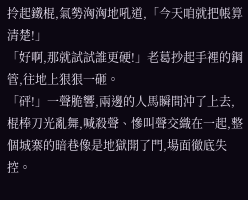拎起鐵棍,氣勢洶洶地吼道,「今天咱就把帳算清楚!」
「好啊,那就試試誰更硬!」老葛抄起手裡的鋼管,往地上狠狠一砸。
「砰!」一聲脆響,兩邊的人馬瞬間沖了上去,棍棒刀光亂舞,喊殺聲、慘叫聲交織在一起,整個城寨的暗巷像是地獄開了門,場面徹底失控。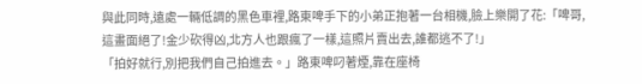與此同時,遠處一輛低調的黑色車裡,路東啤手下的小弟正抱著一台相機,臉上樂開了花:「啤哥,這畫面絕了!金少砍得凶,北方人也跟瘋了一樣,這照片賣出去,誰都逃不了!」
「拍好就行,別把我們自己拍進去。」路東啤叼著煙,靠在座椅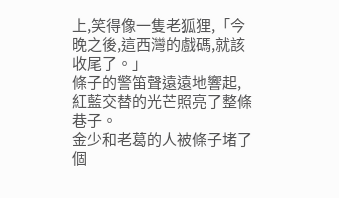上,笑得像一隻老狐狸,「今晚之後,這西灣的戲碼,就該收尾了。」
條子的警笛聲遠遠地響起,紅藍交替的光芒照亮了整條巷子。
金少和老葛的人被條子堵了個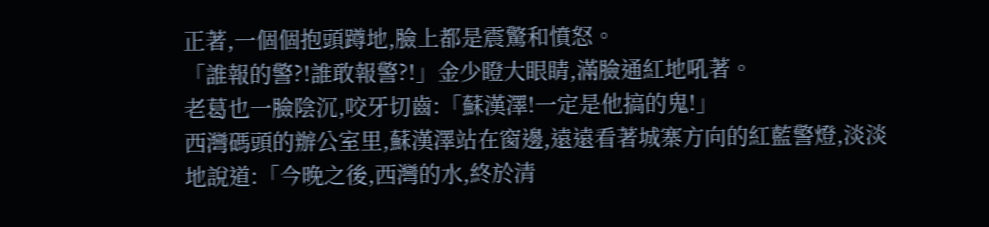正著,一個個抱頭蹲地,臉上都是震驚和憤怒。
「誰報的警?!誰敢報警?!」金少瞪大眼睛,滿臉通紅地吼著。
老葛也一臉陰沉,咬牙切齒:「蘇漢澤!一定是他搞的鬼!」
西灣碼頭的辦公室里,蘇漢澤站在窗邊,遠遠看著城寨方向的紅藍警燈,淡淡地說道:「今晚之後,西灣的水,終於清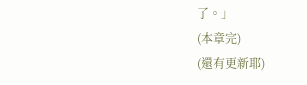了。」
(本章完)
(還有更新耶)